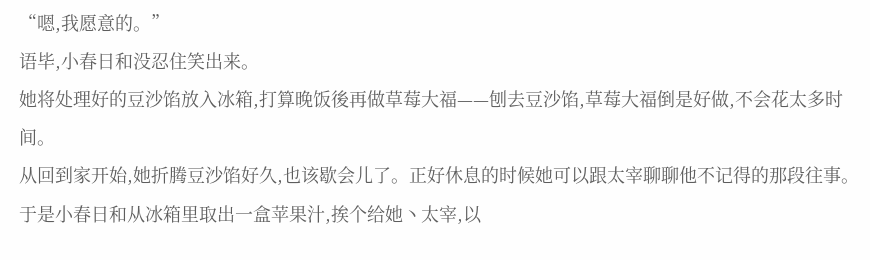“嗯,我愿意的。”
语毕,小春日和没忍住笑出来。
她将处理好的豆沙馅放入冰箱,打算晚饭後再做草莓大福——刨去豆沙馅,草莓大福倒是好做,不会花太多时间。
从回到家开始,她折腾豆沙馅好久,也该歇会儿了。正好休息的时候她可以跟太宰聊聊他不记得的那段往事。
于是小春日和从冰箱里取出一盒苹果汁,挨个给她丶太宰,以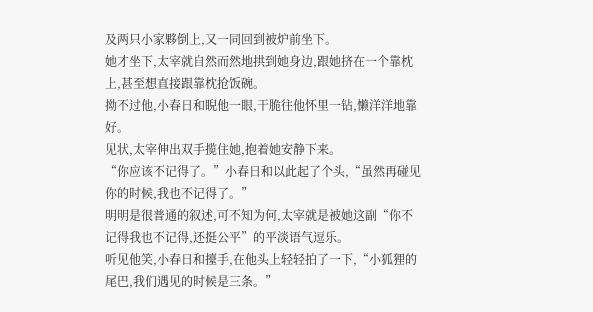及两只小家夥倒上,又一同回到被炉前坐下。
她才坐下,太宰就自然而然地拱到她身边,跟她挤在一个靠枕上,甚至想直接跟靠枕抢饭碗。
拗不过他,小春日和睨他一眼,干脆往他怀里一钻,懒洋洋地靠好。
见状,太宰伸出双手揽住她,抱着她安静下来。
“你应该不记得了。”小春日和以此起了个头,“虽然再碰见你的时候,我也不记得了。”
明明是很普通的叙述,可不知为何,太宰就是被她这副“你不记得我也不记得,还挺公平”的平淡语气逗乐。
听见他笑,小春日和擡手,在他头上轻轻拍了一下,“小狐狸的尾巴,我们遇见的时候是三条。”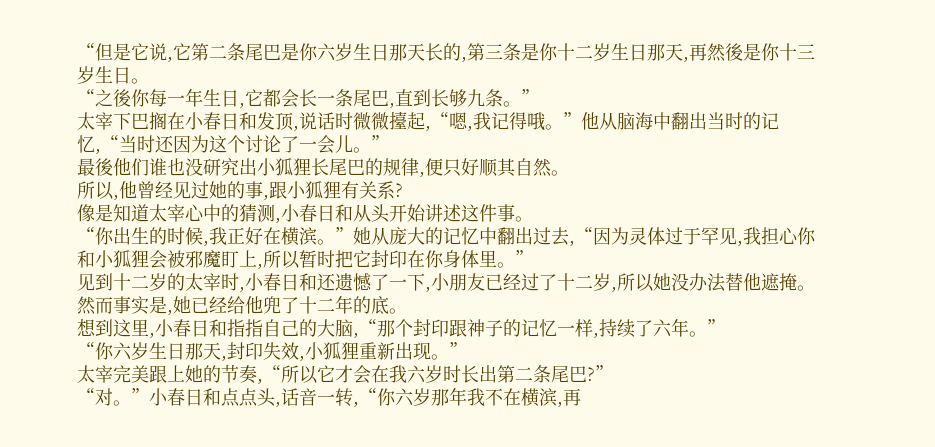“但是它说,它第二条尾巴是你六岁生日那天长的,第三条是你十二岁生日那天,再然後是你十三岁生日。
“之後你每一年生日,它都会长一条尾巴,直到长够九条。”
太宰下巴搁在小春日和发顶,说话时微微擡起,“嗯,我记得哦。”他从脑海中翻出当时的记忆,“当时还因为这个讨论了一会儿。”
最後他们谁也没研究出小狐狸长尾巴的规律,便只好顺其自然。
所以,他曾经见过她的事,跟小狐狸有关系?
像是知道太宰心中的猜测,小春日和从头开始讲述这件事。
“你出生的时候,我正好在横滨。”她从庞大的记忆中翻出过去,“因为灵体过于罕见,我担心你和小狐狸会被邪魔盯上,所以暂时把它封印在你身体里。”
见到十二岁的太宰时,小春日和还遗憾了一下,小朋友已经过了十二岁,所以她没办法替他遮掩。
然而事实是,她已经给他兜了十二年的底。
想到这里,小春日和指指自己的大脑,“那个封印跟神子的记忆一样,持续了六年。”
“你六岁生日那天,封印失效,小狐狸重新出现。”
太宰完美跟上她的节奏,“所以它才会在我六岁时长出第二条尾巴?”
“对。”小春日和点点头,话音一转,“你六岁那年我不在横滨,再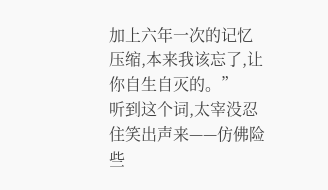加上六年一次的记忆压缩,本来我该忘了,让你自生自灭的。”
听到这个词,太宰没忍住笑出声来——仿佛险些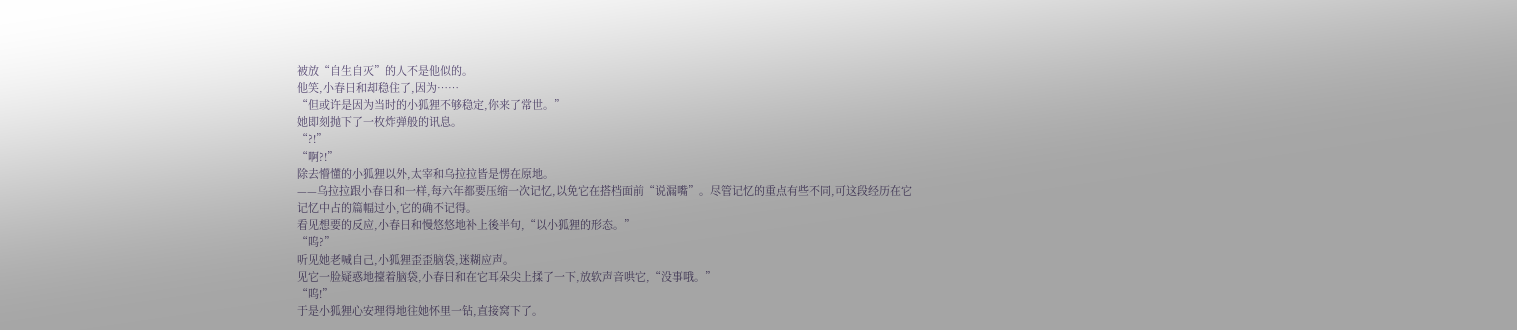被放“自生自灭”的人不是他似的。
他笑,小春日和却稳住了,因为……
“但或许是因为当时的小狐狸不够稳定,你来了常世。”
她即刻抛下了一枚炸弹般的讯息。
“?!”
“啊?!”
除去懵懂的小狐狸以外,太宰和乌拉拉皆是愣在原地。
——乌拉拉跟小春日和一样,每六年都要压缩一次记忆,以免它在搭档面前“说漏嘴”。尽管记忆的重点有些不同,可这段经历在它记忆中占的篇幅过小,它的确不记得。
看见想要的反应,小春日和慢悠悠地补上後半句,“以小狐狸的形态。”
“呜?”
听见她老喊自己,小狐狸歪歪脑袋,迷糊应声。
见它一脸疑惑地擡着脑袋,小春日和在它耳朵尖上揉了一下,放软声音哄它,“没事哦。”
“呜!”
于是小狐狸心安理得地往她怀里一钻,直接窝下了。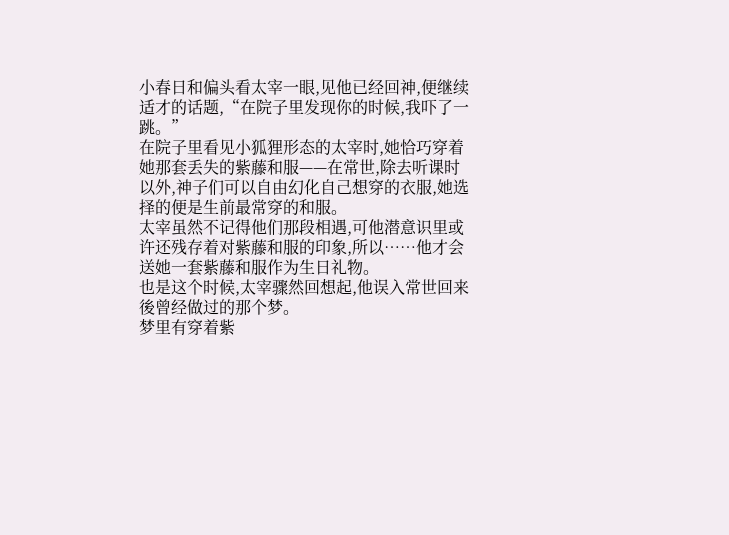小春日和偏头看太宰一眼,见他已经回神,便继续适才的话题,“在院子里发现你的时候,我吓了一跳。”
在院子里看见小狐狸形态的太宰时,她恰巧穿着她那套丢失的紫藤和服——在常世,除去听课时以外,神子们可以自由幻化自己想穿的衣服,她选择的便是生前最常穿的和服。
太宰虽然不记得他们那段相遇,可他潜意识里或许还残存着对紫藤和服的印象,所以……他才会送她一套紫藤和服作为生日礼物。
也是这个时候,太宰骤然回想起,他误入常世回来後曾经做过的那个梦。
梦里有穿着紫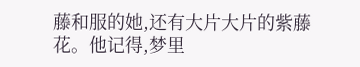藤和服的她,还有大片大片的紫藤花。他记得,梦里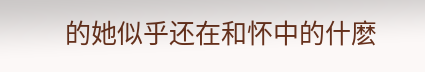的她似乎还在和怀中的什麽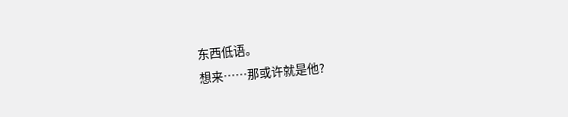东西低语。
想来……那或许就是他?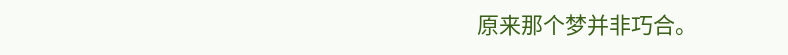原来那个梦并非巧合。